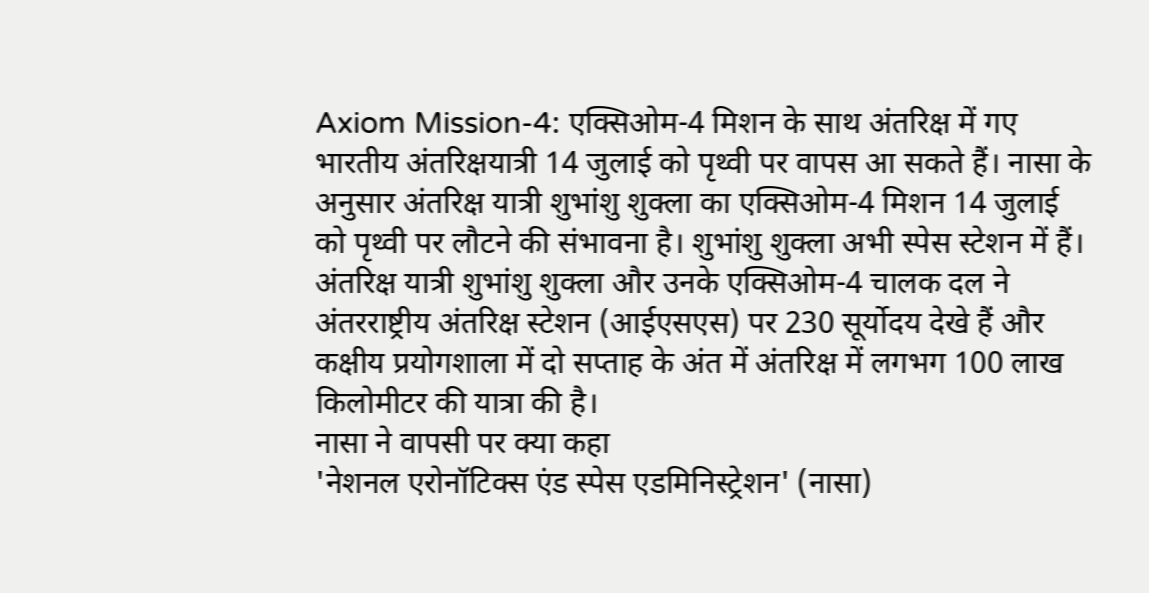Axiom Mission-4: एक्सिओम-4 मिशन के साथ अंतरिक्ष में गए भारतीय अंतरिक्षयात्री 14 जुलाई को पृथ्वी पर वापस आ सकते हैं। नासा के अनुसार अंतरिक्ष यात्री शुभांशु शुक्ला का एक्सिओम-4 मिशन 14 जुलाई को पृथ्वी पर लौटने की संभावना है। शुभांशु शुक्ला अभी स्पेस स्टेशन में हैं। अंतरिक्ष यात्री शुभांशु शुक्ला और उनके एक्सिओम-4 चालक दल ने अंतरराष्ट्रीय अंतरिक्ष स्टेशन (आईएसएस) पर 230 सूर्योदय देखे हैं और कक्षीय प्रयोगशाला में दो सप्ताह के अंत में अंतरिक्ष में लगभग 100 लाख किलोमीटर की यात्रा की है।
नासा ने वापसी पर क्या कहा
'नेशनल एरोनॉटिक्स एंड स्पेस एडमिनिस्ट्रेशन' (नासा)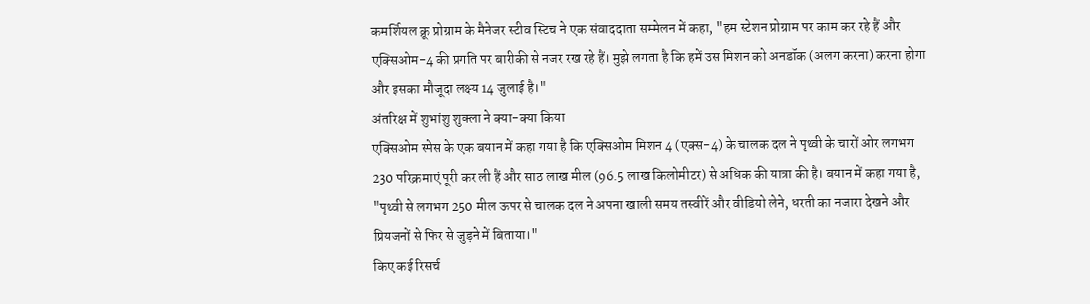कमर्शियल क्रू प्रोग्राम के मैनेजर स्टीव स्टिच ने एक संवाददाता सम्मेलन में कहा, "हम स्टेशन प्रोग्राम पर काम कर रहे हैं और एक्सिओम-4 की प्रगति पर बारीकी से नजर रख रहे हैं। मुझे लगता है कि हमें उस मिशन को अनडॉक (अलग करना) करना होगा और इसका मौजूदा लक्ष्य 14 जुलाई है।"
अंतरिक्ष में शुभांशु शुक्ला ने क्या-क्या किया
एक्सिओम स्पेस के एक बयान में कहा गया है कि एक्सिओम मिशन 4 (एक्स-4) के चालक दल ने पृथ्वी के चारों ओर लगभग 230 परिक्रमाएं पूरी कर ली हैं और साठ लाख मील (96.5 लाख किलोमीटर) से अधिक की यात्रा की है। बयान में कहा गया है, "पृथ्वी से लगभग 250 मील ऊपर से चालक दल ने अपना खाली समय तस्वीरें और वीडियो लेने, धरती का नजारा देखने और प्रियजनों से फिर से जुड़ने में बिताया।"
किए कई रिसर्च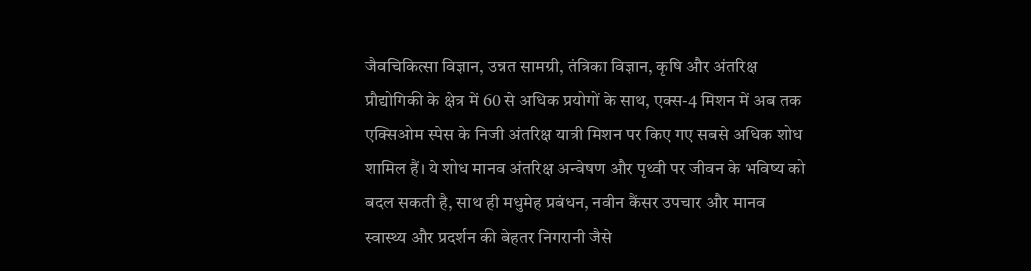जैवचिकित्सा विज्ञान, उन्नत सामग्री, तंत्रिका विज्ञान, कृषि और अंतरिक्ष प्रौद्योगिकी के क्षेत्र में 60 से अधिक प्रयोगों के साथ, एक्स-4 मिशन में अब तक एक्सिओम स्पेस के निजी अंतरिक्ष यात्री मिशन पर किए गए सबसे अधिक शोध शामिल हैं। ये शोध मानव अंतरिक्ष अन्वेषण और पृथ्वी पर जीवन के भविष्य को बदल सकती है, साथ ही मधुमेह प्रबंधन, नवीन कैंसर उपचार और मानव स्वास्थ्य और प्रदर्शन की बेहतर निगरानी जैसे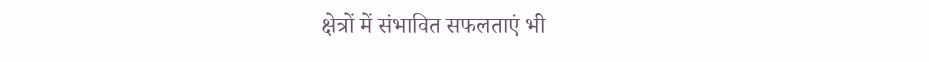क्षेत्रों में संभावित सफलताएं भी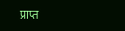प्राप्त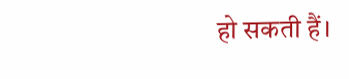हो सकती हैं।